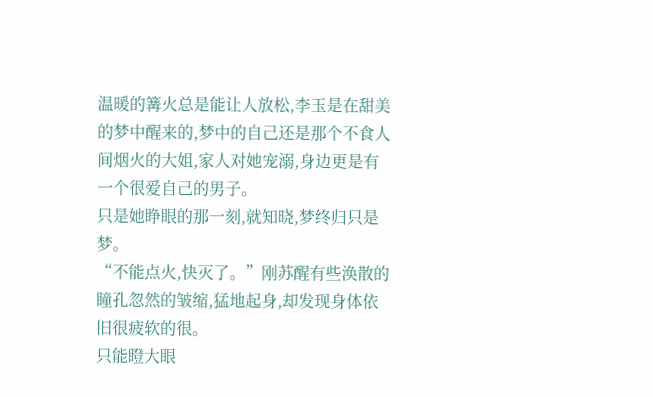温暖的篝火总是能让人放松,李玉是在甜美的梦中醒来的,梦中的自己还是那个不食人间烟火的大姐,家人对她宠溺,身边更是有一个很爱自己的男子。
只是她睁眼的那一刻,就知晓,梦终归只是梦。
“不能点火,快灭了。”刚苏醒有些涣散的瞳孔忽然的皱缩,猛地起身,却发现身体依旧很疲软的很。
只能瞪大眼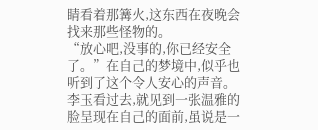睛看着那篝火,这东西在夜晚会找来那些怪物的。
“放心吧,没事的,你已经安全了。”在自己的梦境中,似乎也听到了这个令人安心的声音。
李玉看过去,就见到一张温雅的脸呈现在自己的面前,虽说是一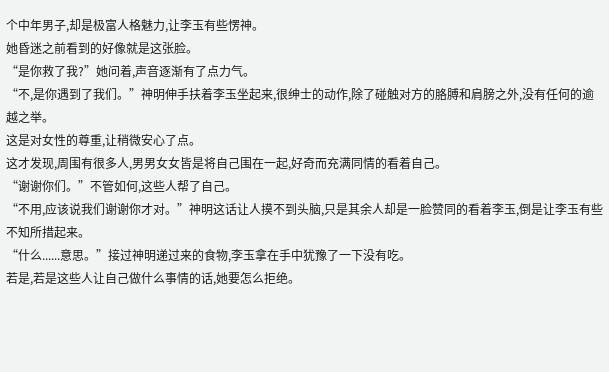个中年男子,却是极富人格魅力,让李玉有些愣神。
她昏迷之前看到的好像就是这张脸。
“是你救了我?”她问着,声音逐渐有了点力气。
“不,是你遇到了我们。”神明伸手扶着李玉坐起来,很绅士的动作,除了碰触对方的胳膊和肩膀之外,没有任何的逾越之举。
这是对女性的尊重,让稍微安心了点。
这才发现,周围有很多人,男男女女皆是将自己围在一起,好奇而充满同情的看着自己。
“谢谢你们。”不管如何,这些人帮了自己。
“不用,应该说我们谢谢你才对。”神明这话让人摸不到头脑,只是其余人却是一脸赞同的看着李玉,倒是让李玉有些不知所措起来。
“什么......意思。”接过神明递过来的食物,李玉拿在手中犹豫了一下没有吃。
若是,若是这些人让自己做什么事情的话,她要怎么拒绝。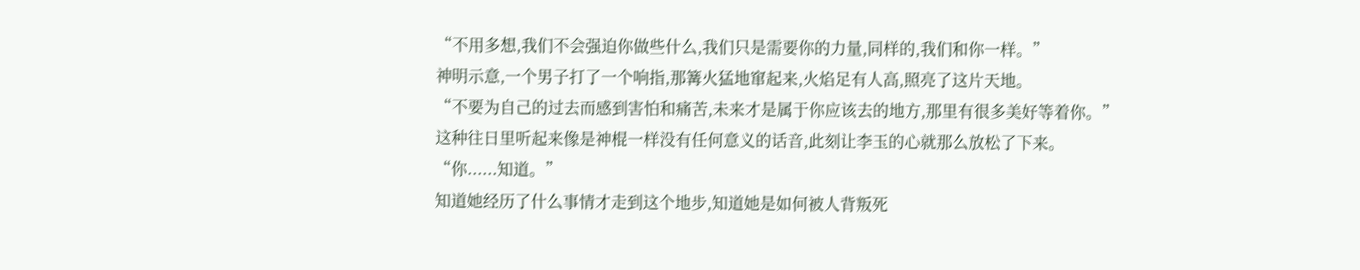“不用多想,我们不会强迫你做些什么,我们只是需要你的力量,同样的,我们和你一样。”
神明示意,一个男子打了一个响指,那篝火猛地窜起来,火焰足有人高,照亮了这片天地。
“不要为自己的过去而感到害怕和痛苦,未来才是属于你应该去的地方,那里有很多美好等着你。”
这种往日里听起来像是神棍一样没有任何意义的话音,此刻让李玉的心就那么放松了下来。
“你......知道。”
知道她经历了什么事情才走到这个地步,知道她是如何被人背叛死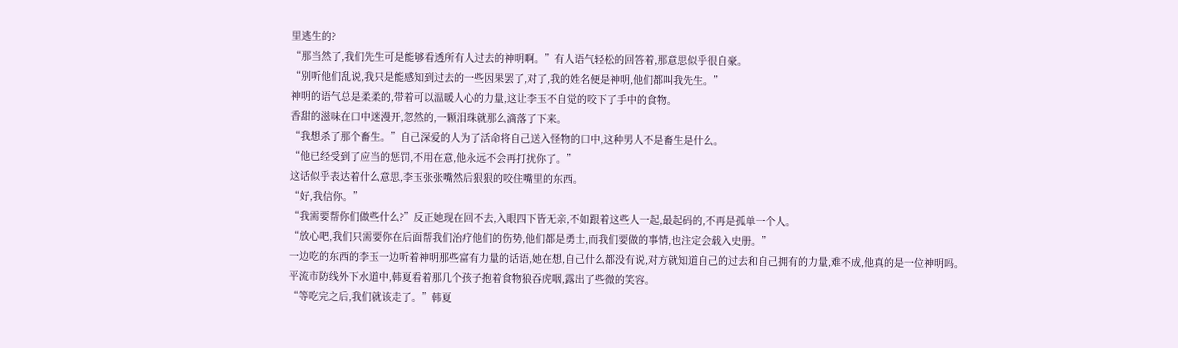里逃生的?
“那当然了,我们先生可是能够看透所有人过去的神明啊。”有人语气轻松的回答着,那意思似乎很自豪。
“别听他们乱说,我只是能感知到过去的一些因果罢了,对了,我的姓名便是神明,他们都叫我先生。”
神明的语气总是柔柔的,带着可以温暖人心的力量,这让李玉不自觉的咬下了手中的食物。
香甜的滋味在口中迷漫开,忽然的,一颗泪珠就那么滴落了下来。
“我想杀了那个畜生。”自己深爱的人为了活命将自己送入怪物的口中,这种男人不是畜生是什么。
“他已经受到了应当的惩罚,不用在意,他永远不会再打扰你了。”
这话似乎表达着什么意思,李玉张张嘴然后狠狠的咬住嘴里的东西。
“好,我信你。”
“我需要帮你们做些什么?”反正她现在回不去,入眼四下皆无亲,不如跟着这些人一起,最起码的,不再是孤单一个人。
“放心吧,我们只需要你在后面帮我们治疗他们的伤势,他们都是勇士,而我们要做的事情,也注定会载入史册。”
一边吃的东西的李玉一边听着神明那些富有力量的话语,她在想,自己什么都没有说,对方就知道自己的过去和自己拥有的力量,难不成,他真的是一位神明吗。
平流市防线外下水道中,韩夏看着那几个孩子抱着食物狼吞虎咽,露出了些微的笑容。
“等吃完之后,我们就该走了。”韩夏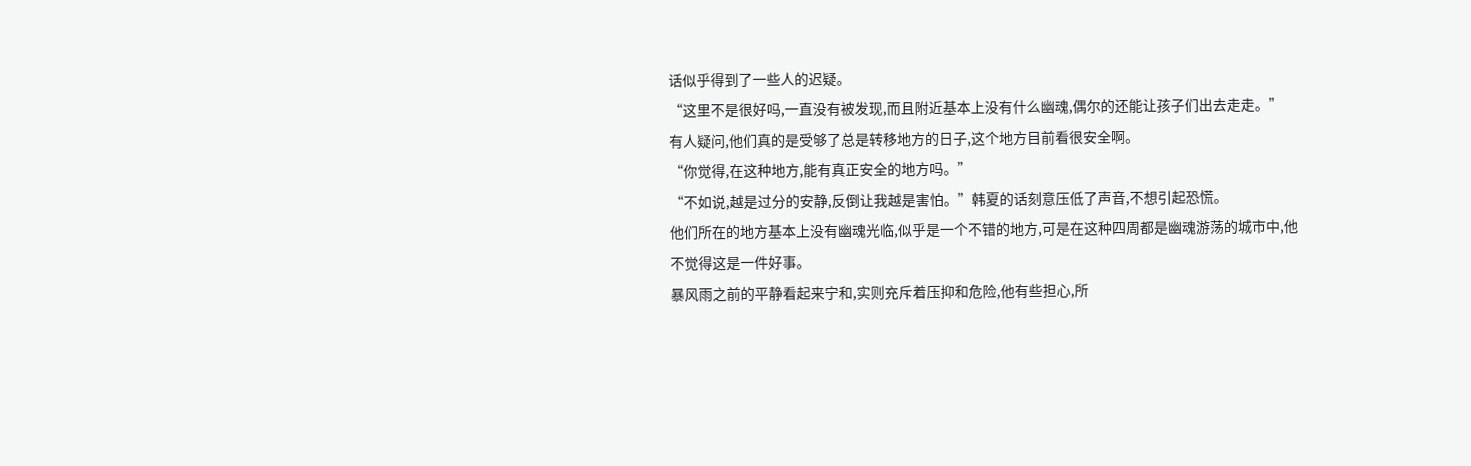话似乎得到了一些人的迟疑。
“这里不是很好吗,一直没有被发现,而且附近基本上没有什么幽魂,偶尔的还能让孩子们出去走走。”
有人疑问,他们真的是受够了总是转移地方的日子,这个地方目前看很安全啊。
“你觉得,在这种地方,能有真正安全的地方吗。”
“不如说,越是过分的安静,反倒让我越是害怕。”韩夏的话刻意压低了声音,不想引起恐慌。
他们所在的地方基本上没有幽魂光临,似乎是一个不错的地方,可是在这种四周都是幽魂游荡的城市中,他不觉得这是一件好事。
暴风雨之前的平静看起来宁和,实则充斥着压抑和危险,他有些担心,所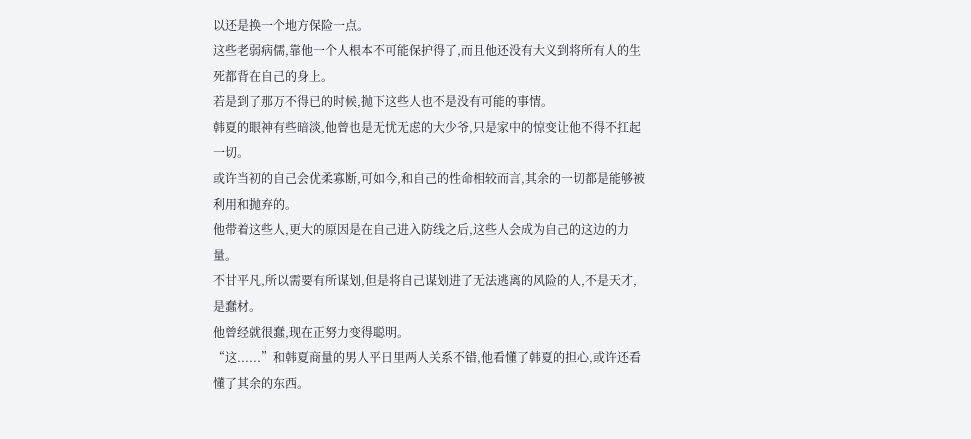以还是换一个地方保险一点。
这些老弱病儒,靠他一个人根本不可能保护得了,而且他还没有大义到将所有人的生死都背在自己的身上。
若是到了那万不得已的时候,抛下这些人也不是没有可能的事情。
韩夏的眼神有些暗淡,他曾也是无忧无虑的大少爷,只是家中的惊变让他不得不扛起一切。
或许当初的自己会优柔寡断,可如今,和自己的性命相较而言,其余的一切都是能够被利用和抛弃的。
他带着这些人,更大的原因是在自己进入防线之后,这些人会成为自己的这边的力量。
不甘平凡,所以需要有所谋划,但是将自己谋划进了无法逃离的风险的人,不是天才,是蠢材。
他曾经就很蠢,现在正努力变得聪明。
“这......”和韩夏商量的男人平日里两人关系不错,他看懂了韩夏的担心,或许还看懂了其余的东西。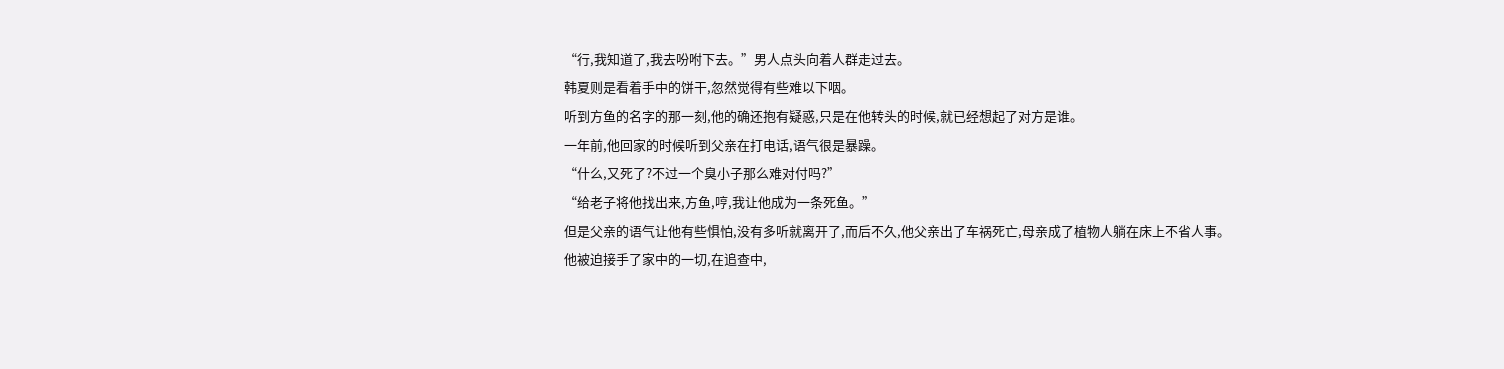“行,我知道了,我去吩咐下去。”男人点头向着人群走过去。
韩夏则是看着手中的饼干,忽然觉得有些难以下咽。
听到方鱼的名字的那一刻,他的确还抱有疑惑,只是在他转头的时候,就已经想起了对方是谁。
一年前,他回家的时候听到父亲在打电话,语气很是暴躁。
“什么,又死了?不过一个臭小子那么难对付吗?”
“给老子将他找出来,方鱼,哼,我让他成为一条死鱼。”
但是父亲的语气让他有些惧怕,没有多听就离开了,而后不久,他父亲出了车祸死亡,母亲成了植物人躺在床上不省人事。
他被迫接手了家中的一切,在追查中,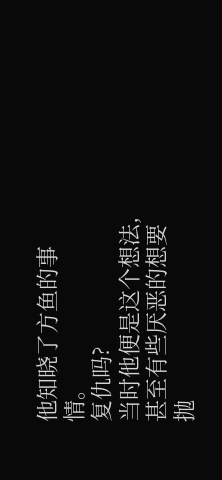他知晓了方鱼的事情。
复仇吗?
当时他便是这个想法,甚至有些厌恶的想要抛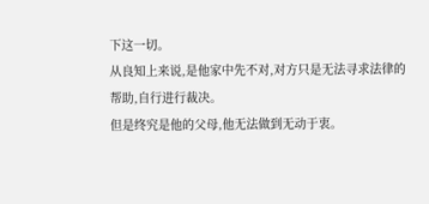下这一切。
从良知上来说,是他家中先不对,对方只是无法寻求法律的帮助,自行进行裁决。
但是终究是他的父母,他无法做到无动于衷。